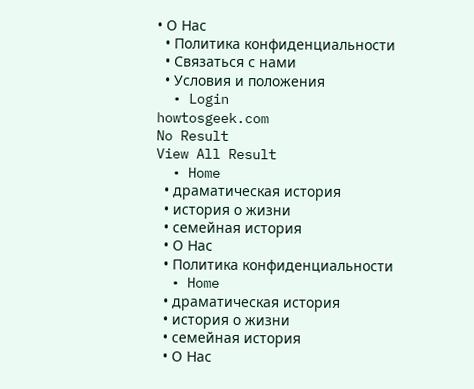• О Нас
  • Политика конфиденциальности
  • Связаться с нами
  • Условия и положения
  • Login
howtosgeek.com
No Result
View All Result
  • Home
  • драматическая история
  • история о жизни
  • семейная история
  • О Нас
  • Политика конфиденциальности
  • Home
  • драматическая история
  • история о жизни
  • семейная история
  • О Нас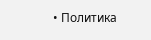• Политика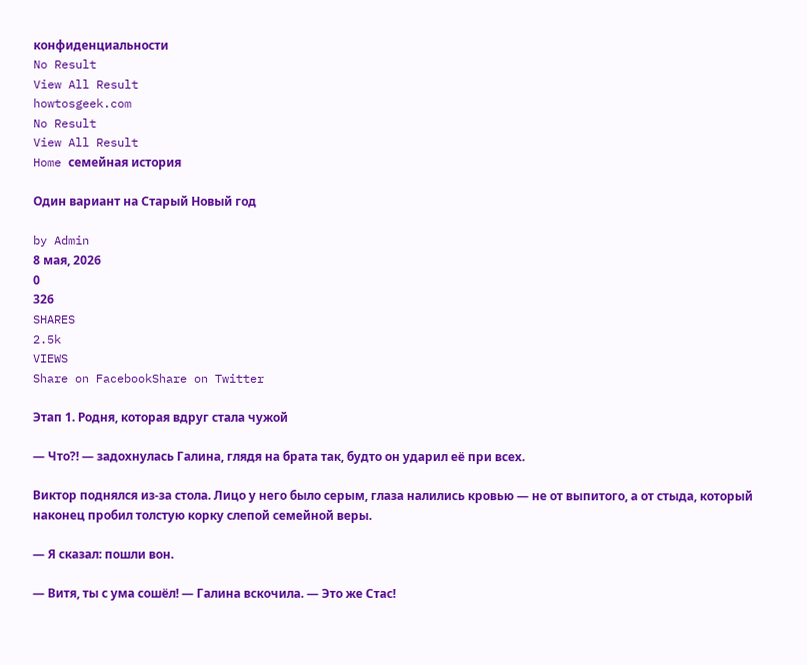конфиденциальности
No Result
View All Result
howtosgeek.com
No Result
View All Result
Home семейная история

Один вариант на Старый Новый год

by Admin
8 мая, 2026
0
326
SHARES
2.5k
VIEWS
Share on FacebookShare on Twitter

Этап 1. Родня, которая вдруг стала чужой

— Что?! — задохнулась Галина, глядя на брата так, будто он ударил её при всех.

Виктор поднялся из-за стола. Лицо у него было серым, глаза налились кровью — не от выпитого, а от стыда, который наконец пробил толстую корку слепой семейной веры.

— Я сказал: пошли вон.

— Витя, ты с ума сошёл! — Галина вскочила. — Это же Стас!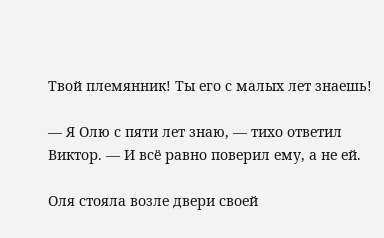Твой племянник! Ты его с малых лет знаешь!

— Я Олю с пяти лет знаю, — тихо ответил Виктор. — И всё равно поверил ему, а не ей.

Оля стояла возле двери своей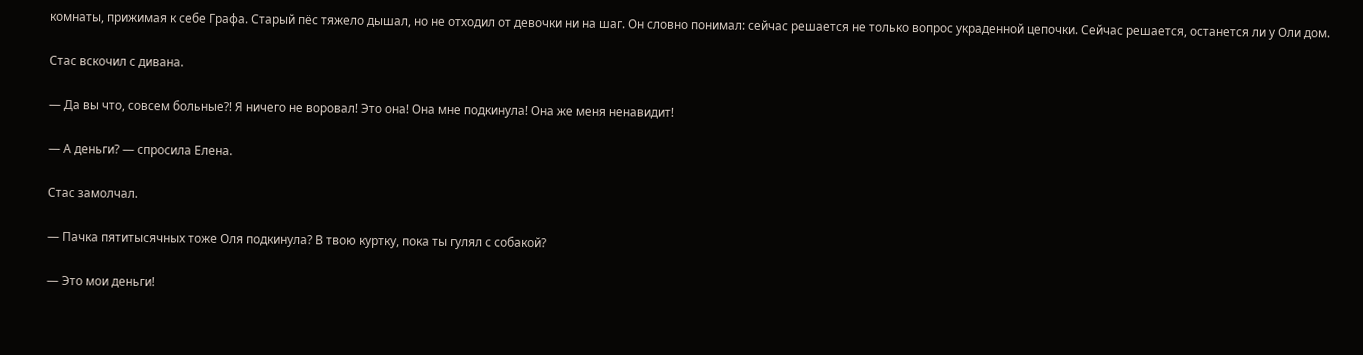комнаты, прижимая к себе Графа. Старый пёс тяжело дышал, но не отходил от девочки ни на шаг. Он словно понимал: сейчас решается не только вопрос украденной цепочки. Сейчас решается, останется ли у Оли дом.

Стас вскочил с дивана.

— Да вы что, совсем больные?! Я ничего не воровал! Это она! Она мне подкинула! Она же меня ненавидит!

— А деньги? — спросила Елена.

Стас замолчал.

— Пачка пятитысячных тоже Оля подкинула? В твою куртку, пока ты гулял с собакой?

— Это мои деньги!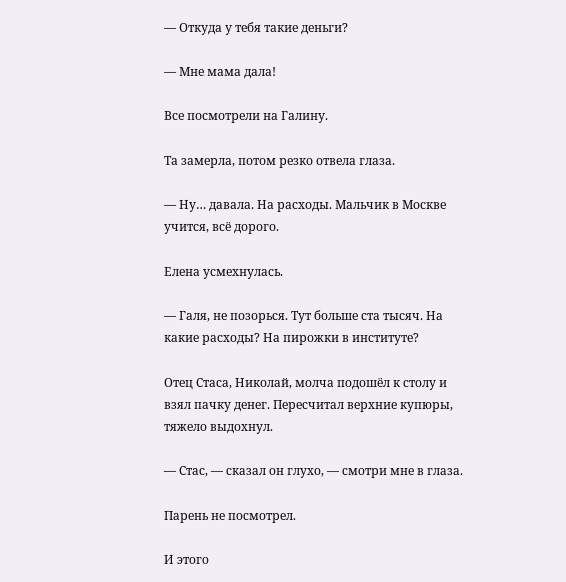— Откуда у тебя такие деньги?

— Мне мама дала!

Все посмотрели на Галину.

Та замерла, потом резко отвела глаза.

— Ну… давала. На расходы. Мальчик в Москве учится, всё дорого.

Елена усмехнулась.

— Галя, не позорься. Тут больше ста тысяч. На какие расходы? На пирожки в институте?

Отец Стаса, Николай, молча подошёл к столу и взял пачку денег. Пересчитал верхние купюры, тяжело выдохнул.

— Стас, — сказал он глухо, — смотри мне в глаза.

Парень не посмотрел.

И этого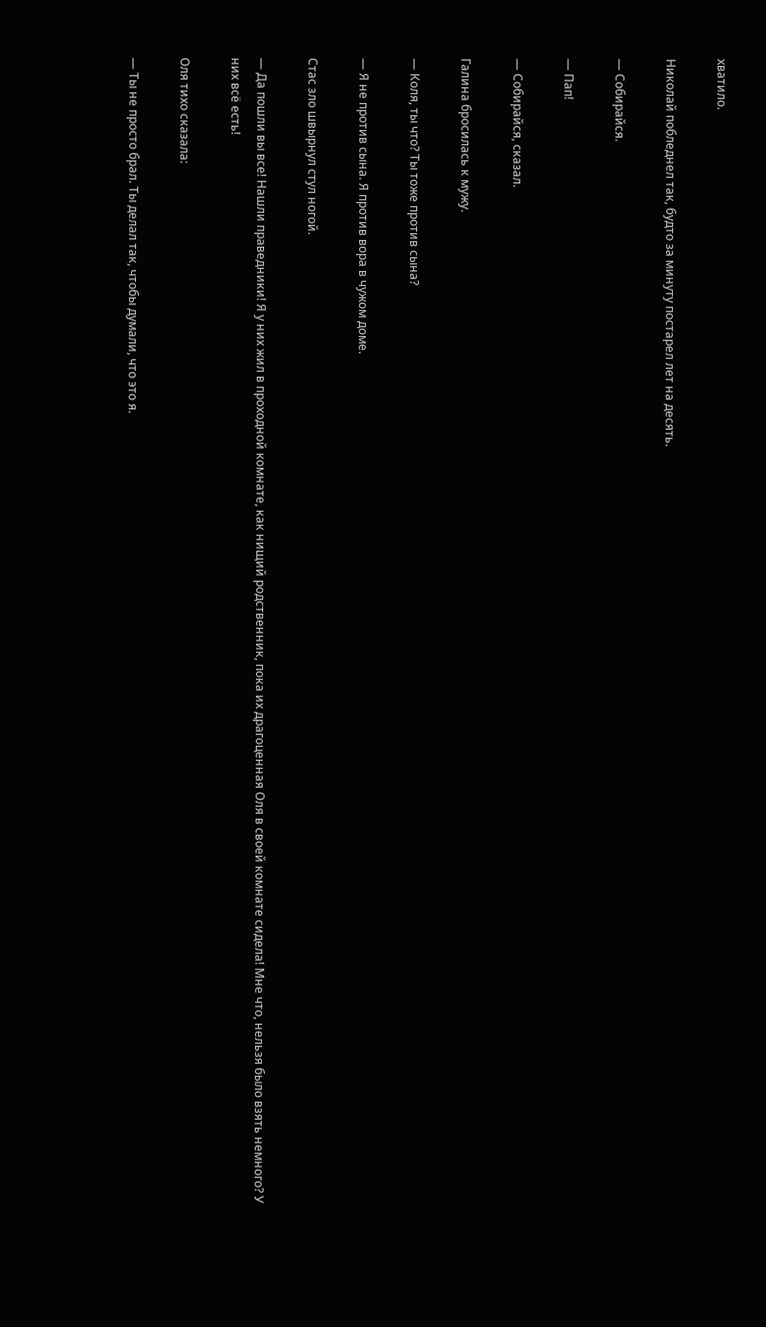хватило.

Николай побледнел так, будто за минуту постарел лет на десять.

— Собирайся.

— Пап!

— Собирайся, сказал.

Галина бросилась к мужу.

— Коля, ты что? Ты тоже против сына?

— Я не против сына. Я против вора в чужом доме.

Стас зло швырнул стул ногой.

— Да пошли вы все! Нашли праведники! Я у них жил в проходной комнате, как нищий родственник, пока их драгоценная Оля в своей комнате сидела! Мне что, нельзя было взять немного? У них всё есть!

Оля тихо сказала:

— Ты не просто брал. Ты делал так, чтобы думали, что это я.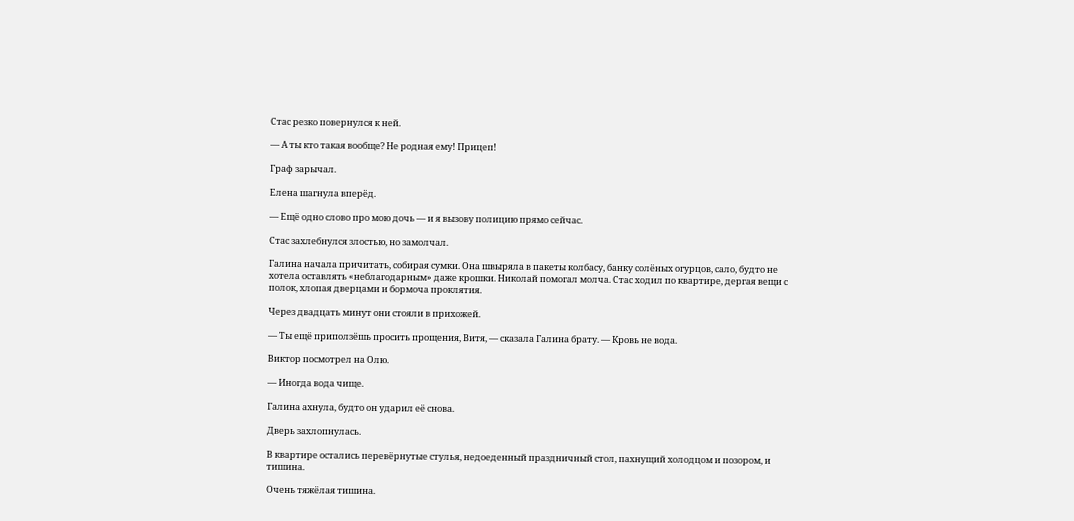Стас резко повернулся к ней.

— А ты кто такая вообще? Не родная ему! Прицеп!

Граф зарычал.

Елена шагнула вперёд.

— Ещё одно слово про мою дочь — и я вызову полицию прямо сейчас.

Стас захлебнулся злостью, но замолчал.

Галина начала причитать, собирая сумки. Она швыряла в пакеты колбасу, банку солёных огурцов, сало, будто не хотела оставлять «неблагодарным» даже крошки. Николай помогал молча. Стас ходил по квартире, дергая вещи с полок, хлопая дверцами и бормоча проклятия.

Через двадцать минут они стояли в прихожей.

— Ты ещё приползёшь просить прощения, Витя, — сказала Галина брату. — Кровь не вода.

Виктор посмотрел на Олю.

— Иногда вода чище.

Галина ахнула, будто он ударил её снова.

Дверь захлопнулась.

В квартире остались перевёрнутые стулья, недоеденный праздничный стол, пахнущий холодцом и позором, и тишина.

Очень тяжёлая тишина.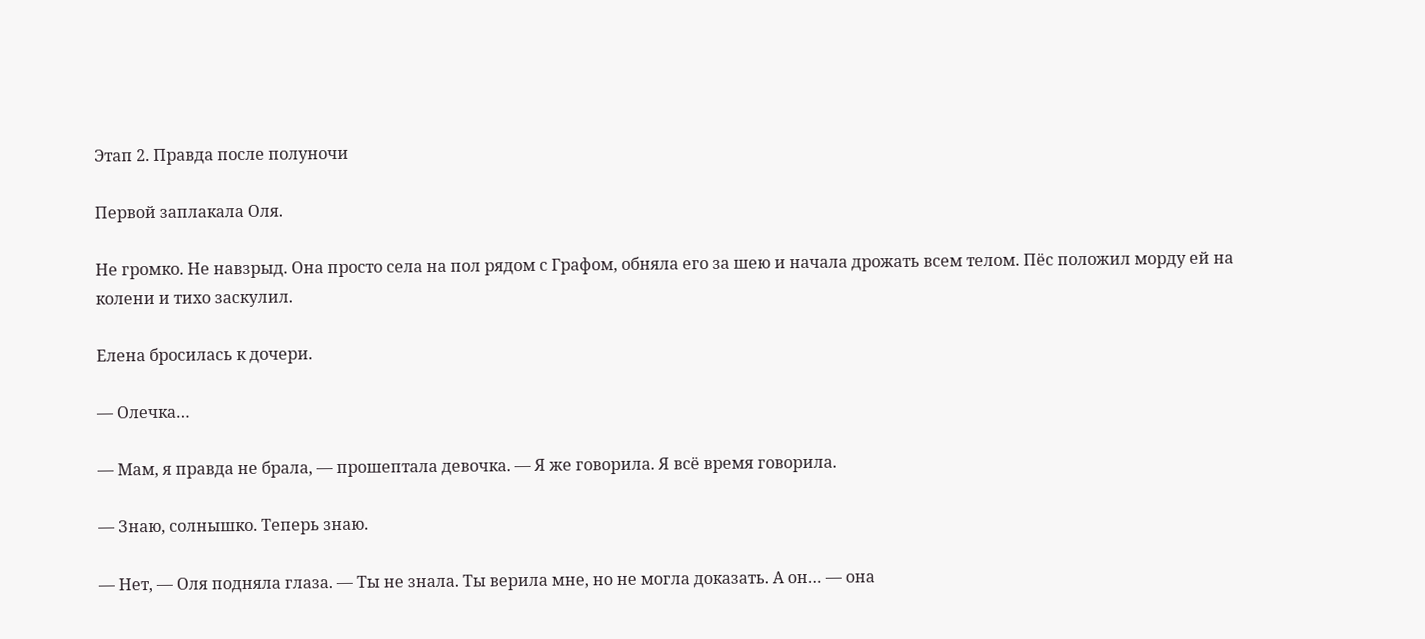Этап 2. Правда после полуночи

Первой заплакала Оля.

Не громко. Не навзрыд. Она просто села на пол рядом с Графом, обняла его за шею и начала дрожать всем телом. Пёс положил морду ей на колени и тихо заскулил.

Елена бросилась к дочери.

— Олечка…

— Мам, я правда не брала, — прошептала девочка. — Я же говорила. Я всё время говорила.

— Знаю, солнышко. Теперь знаю.

— Нет, — Оля подняла глаза. — Ты не знала. Ты верила мне, но не могла доказать. А он… — она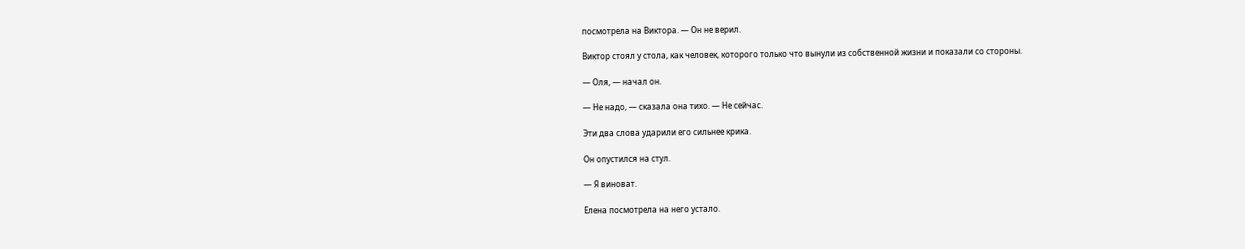посмотрела на Виктора. — Он не верил.

Виктор стоял у стола, как человек, которого только что вынули из собственной жизни и показали со стороны.

— Оля, — начал он.

— Не надо, — сказала она тихо. — Не сейчас.

Эти два слова ударили его сильнее крика.

Он опустился на стул.

— Я виноват.

Елена посмотрела на него устало.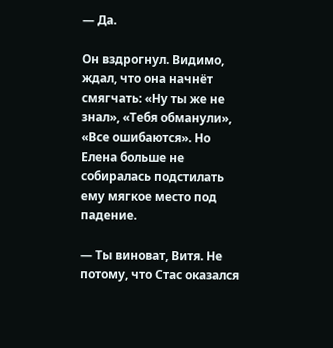— Да.

Он вздрогнул. Видимо, ждал, что она начнёт смягчать: «Ну ты же не знал», «Тебя обманули», «Все ошибаются». Но Елена больше не собиралась подстилать ему мягкое место под падение.

— Ты виноват, Витя. Не потому, что Стас оказался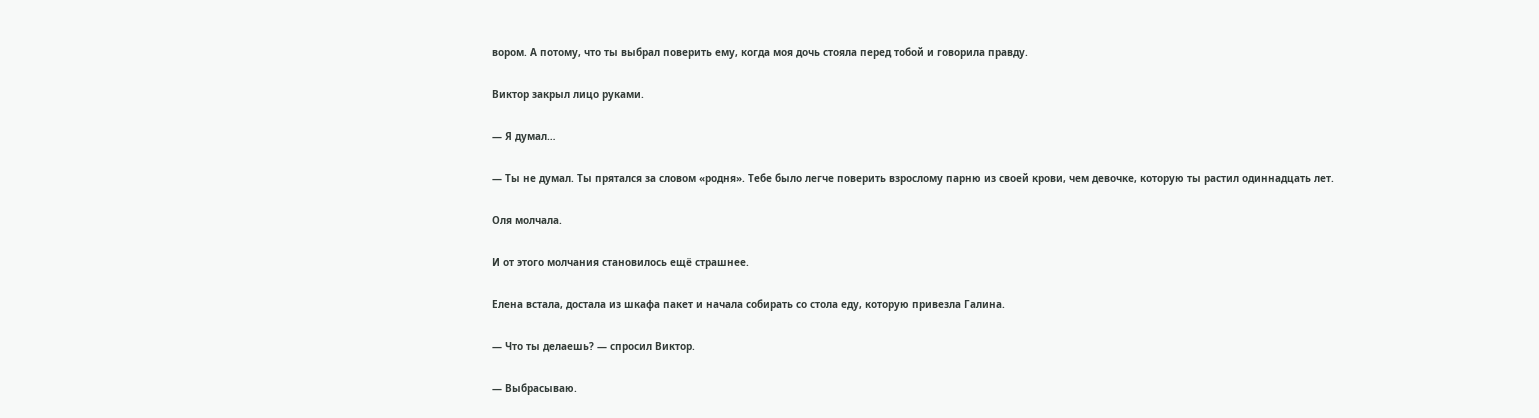вором. А потому, что ты выбрал поверить ему, когда моя дочь стояла перед тобой и говорила правду.

Виктор закрыл лицо руками.

— Я думал…

— Ты не думал. Ты прятался за словом «родня». Тебе было легче поверить взрослому парню из своей крови, чем девочке, которую ты растил одиннадцать лет.

Оля молчала.

И от этого молчания становилось ещё страшнее.

Елена встала, достала из шкафа пакет и начала собирать со стола еду, которую привезла Галина.

— Что ты делаешь? — спросил Виктор.

— Выбрасываю.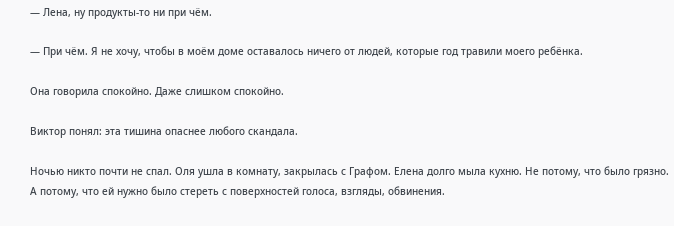— Лена, ну продукты-то ни при чём.

— При чём. Я не хочу, чтобы в моём доме оставалось ничего от людей, которые год травили моего ребёнка.

Она говорила спокойно. Даже слишком спокойно.

Виктор понял: эта тишина опаснее любого скандала.

Ночью никто почти не спал. Оля ушла в комнату, закрылась с Графом. Елена долго мыла кухню. Не потому, что было грязно. А потому, что ей нужно было стереть с поверхностей голоса, взгляды, обвинения.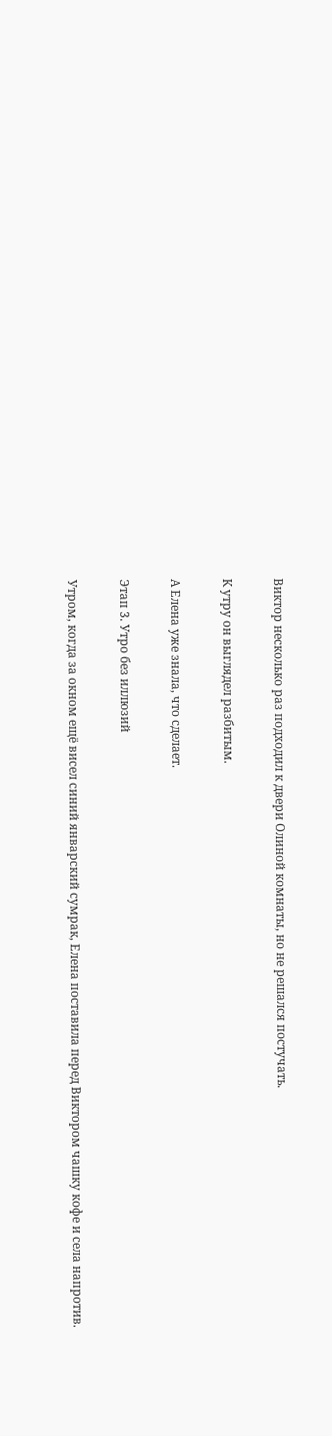Виктор несколько раз подходил к двери Олиной комнаты, но не решался постучать.

К утру он выглядел разбитым.

А Елена уже знала, что сделает.

Этап 3. Утро без иллюзий

Утром, когда за окном ещё висел синий январский сумрак, Елена поставила перед Виктором чашку кофе и села напротив.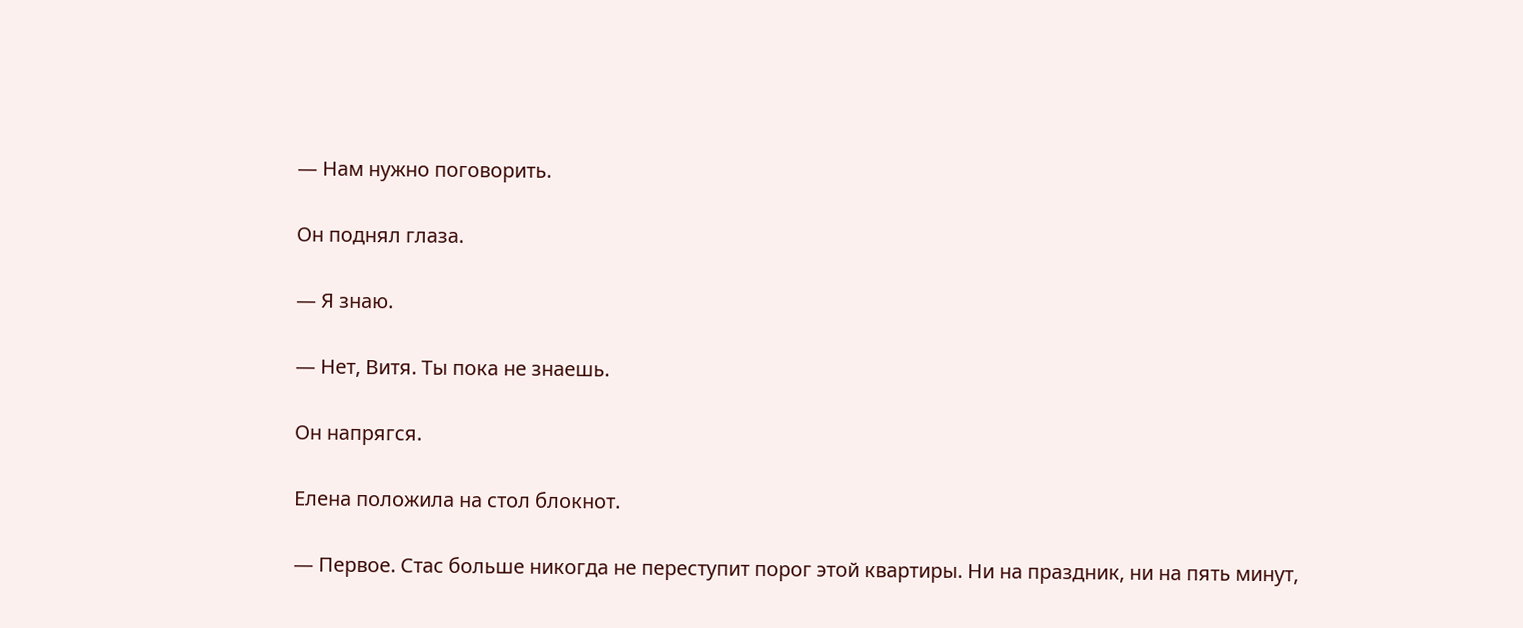— Нам нужно поговорить.

Он поднял глаза.

— Я знаю.

— Нет, Витя. Ты пока не знаешь.

Он напрягся.

Елена положила на стол блокнот.

— Первое. Стас больше никогда не переступит порог этой квартиры. Ни на праздник, ни на пять минут,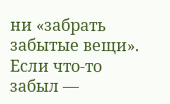ни «забрать забытые вещи». Если что-то забыл —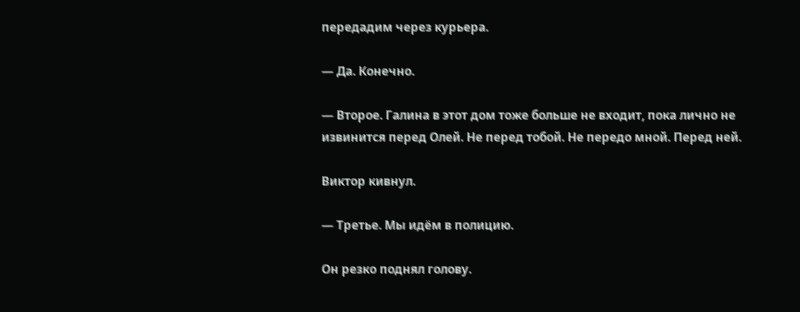передадим через курьера.

— Да. Конечно.

— Второе. Галина в этот дом тоже больше не входит, пока лично не извинится перед Олей. Не перед тобой. Не передо мной. Перед ней.

Виктор кивнул.

— Третье. Мы идём в полицию.

Он резко поднял голову.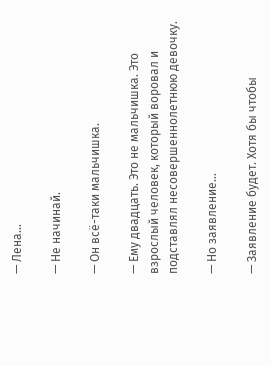— Лена…

— Не начинай.

— Он всё-таки мальчишка.

— Ему двадцать. Это не мальчишка. Это взрослый человек, который воровал и подставлял несовершеннолетнюю девочку.

— Но заявление…

— Заявление будет. Хотя бы чтобы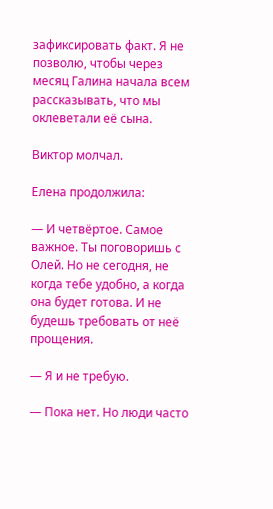зафиксировать факт. Я не позволю, чтобы через месяц Галина начала всем рассказывать, что мы оклеветали её сына.

Виктор молчал.

Елена продолжила:

— И четвёртое. Самое важное. Ты поговоришь с Олей. Но не сегодня, не когда тебе удобно, а когда она будет готова. И не будешь требовать от неё прощения.

— Я и не требую.

— Пока нет. Но люди часто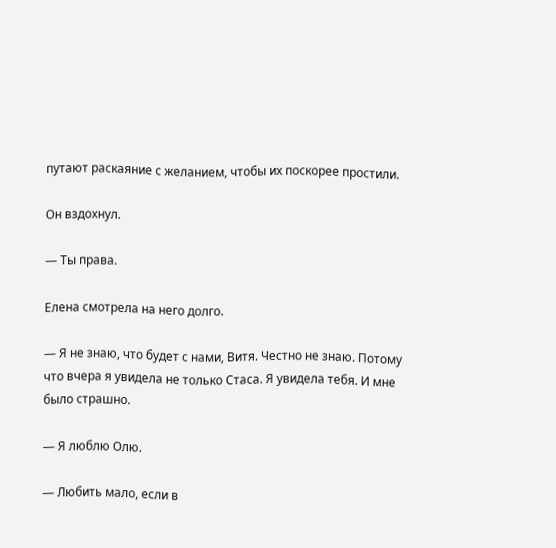путают раскаяние с желанием, чтобы их поскорее простили.

Он вздохнул.

— Ты права.

Елена смотрела на него долго.

— Я не знаю, что будет с нами, Витя. Честно не знаю. Потому что вчера я увидела не только Стаса. Я увидела тебя. И мне было страшно.

— Я люблю Олю.

— Любить мало, если в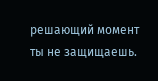решающий момент ты не защищаешь.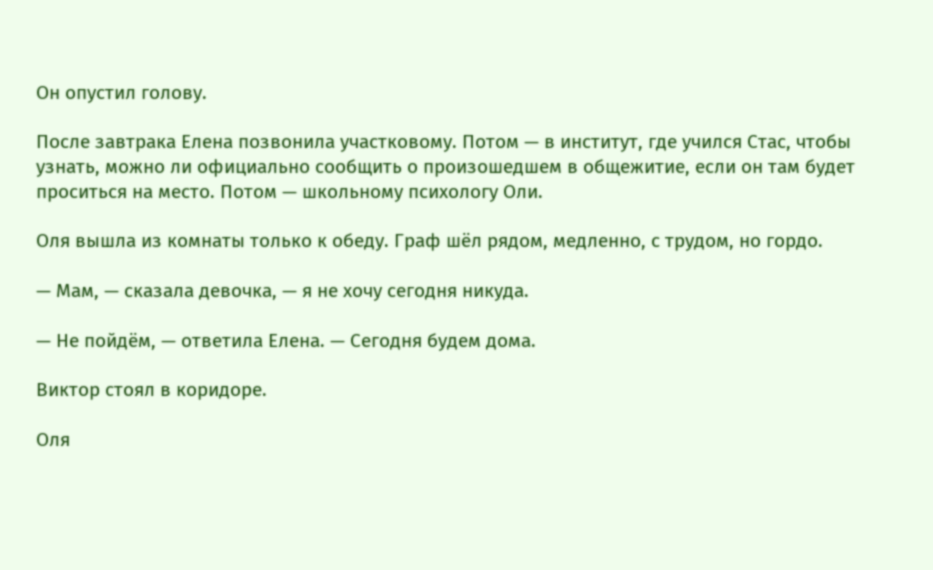Он опустил голову.

После завтрака Елена позвонила участковому. Потом — в институт, где учился Стас, чтобы узнать, можно ли официально сообщить о произошедшем в общежитие, если он там будет проситься на место. Потом — школьному психологу Оли.

Оля вышла из комнаты только к обеду. Граф шёл рядом, медленно, с трудом, но гордо.

— Мам, — сказала девочка, — я не хочу сегодня никуда.

— Не пойдём, — ответила Елена. — Сегодня будем дома.

Виктор стоял в коридоре.

Оля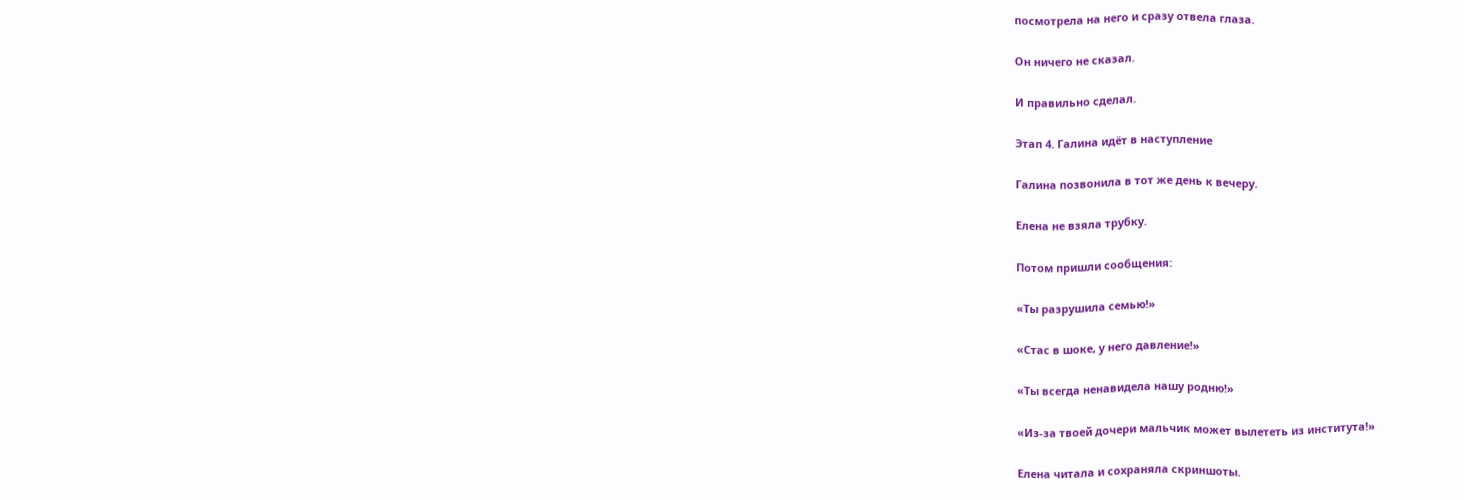посмотрела на него и сразу отвела глаза.

Он ничего не сказал.

И правильно сделал.

Этап 4. Галина идёт в наступление

Галина позвонила в тот же день к вечеру.

Елена не взяла трубку.

Потом пришли сообщения:

«Ты разрушила семью!»

«Стас в шоке, у него давление!»

«Ты всегда ненавидела нашу родню!»

«Из-за твоей дочери мальчик может вылететь из института!»

Елена читала и сохраняла скриншоты.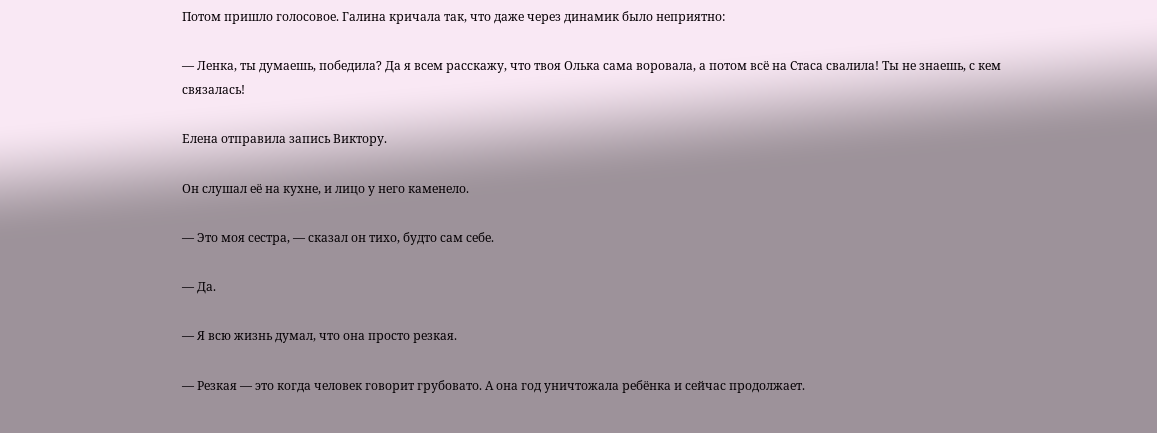Потом пришло голосовое. Галина кричала так, что даже через динамик было неприятно:

— Ленка, ты думаешь, победила? Да я всем расскажу, что твоя Олька сама воровала, а потом всё на Стаса свалила! Ты не знаешь, с кем связалась!

Елена отправила запись Виктору.

Он слушал её на кухне, и лицо у него каменело.

— Это моя сестра, — сказал он тихо, будто сам себе.

— Да.

— Я всю жизнь думал, что она просто резкая.

— Резкая — это когда человек говорит грубовато. А она год уничтожала ребёнка и сейчас продолжает.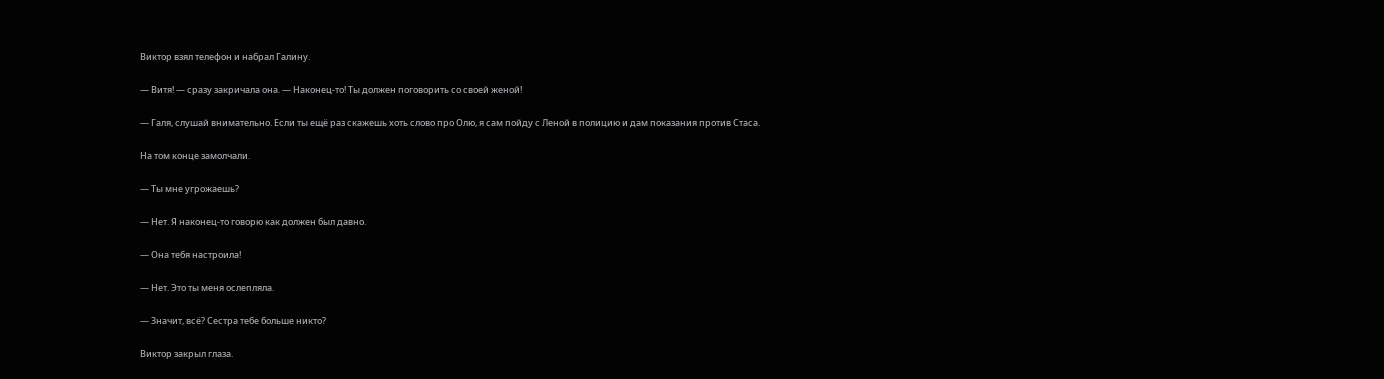Виктор взял телефон и набрал Галину.

— Витя! — сразу закричала она. — Наконец-то! Ты должен поговорить со своей женой!

— Галя, слушай внимательно. Если ты ещё раз скажешь хоть слово про Олю, я сам пойду с Леной в полицию и дам показания против Стаса.

На том конце замолчали.

— Ты мне угрожаешь?

— Нет. Я наконец-то говорю как должен был давно.

— Она тебя настроила!

— Нет. Это ты меня ослепляла.

— Значит, всё? Сестра тебе больше никто?

Виктор закрыл глаза.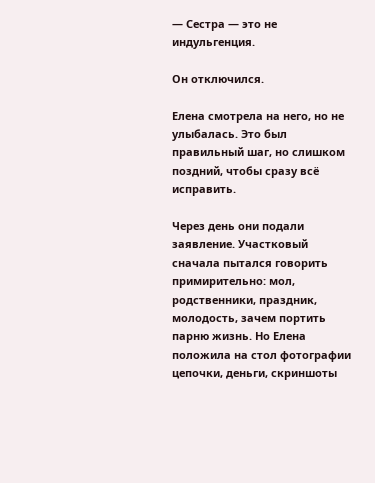— Сестра — это не индульгенция.

Он отключился.

Елена смотрела на него, но не улыбалась. Это был правильный шаг, но слишком поздний, чтобы сразу всё исправить.

Через день они подали заявление. Участковый сначала пытался говорить примирительно: мол, родственники, праздник, молодость, зачем портить парню жизнь. Но Елена положила на стол фотографии цепочки, деньги, скриншоты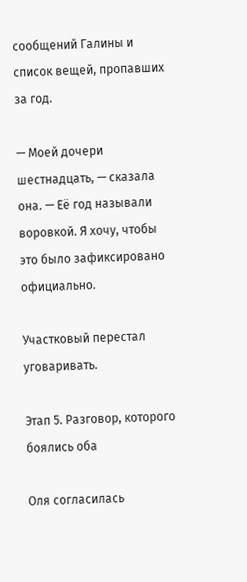сообщений Галины и список вещей, пропавших за год.

— Моей дочери шестнадцать, — сказала она. — Её год называли воровкой. Я хочу, чтобы это было зафиксировано официально.

Участковый перестал уговаривать.

Этап 5. Разговор, которого боялись оба

Оля согласилась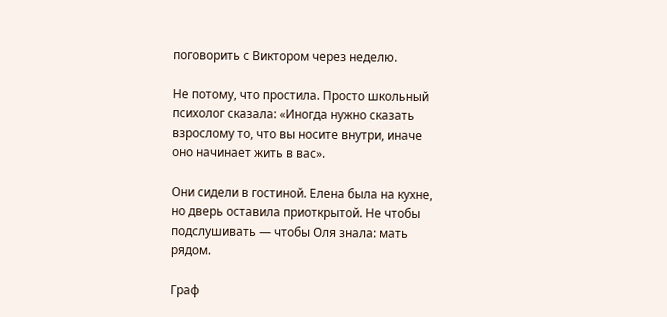поговорить с Виктором через неделю.

Не потому, что простила. Просто школьный психолог сказала: «Иногда нужно сказать взрослому то, что вы носите внутри, иначе оно начинает жить в вас».

Они сидели в гостиной. Елена была на кухне, но дверь оставила приоткрытой. Не чтобы подслушивать — чтобы Оля знала: мать рядом.

Граф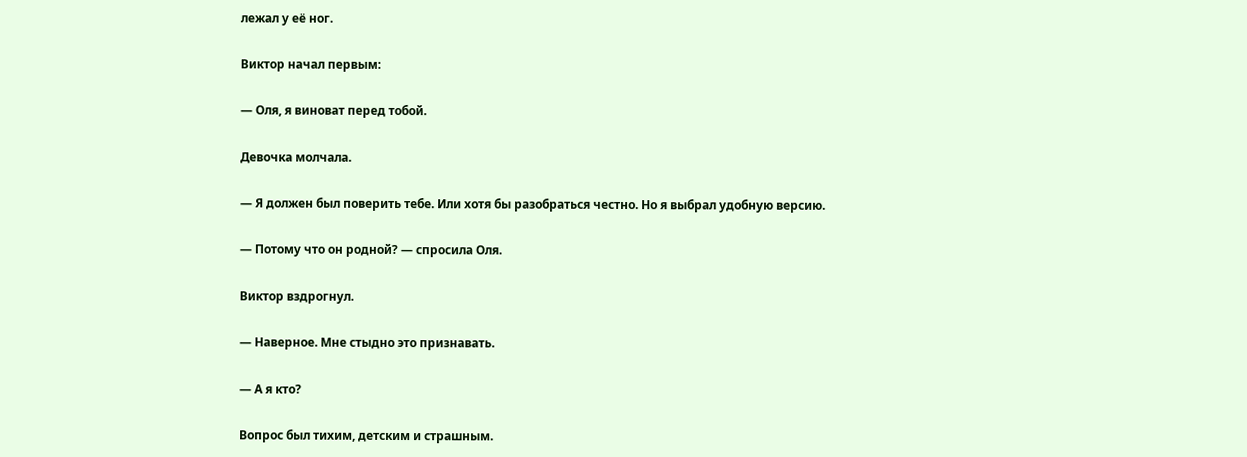лежал у её ног.

Виктор начал первым:

— Оля, я виноват перед тобой.

Девочка молчала.

— Я должен был поверить тебе. Или хотя бы разобраться честно. Но я выбрал удобную версию.

— Потому что он родной? — спросила Оля.

Виктор вздрогнул.

— Наверное. Мне стыдно это признавать.

— А я кто?

Вопрос был тихим, детским и страшным.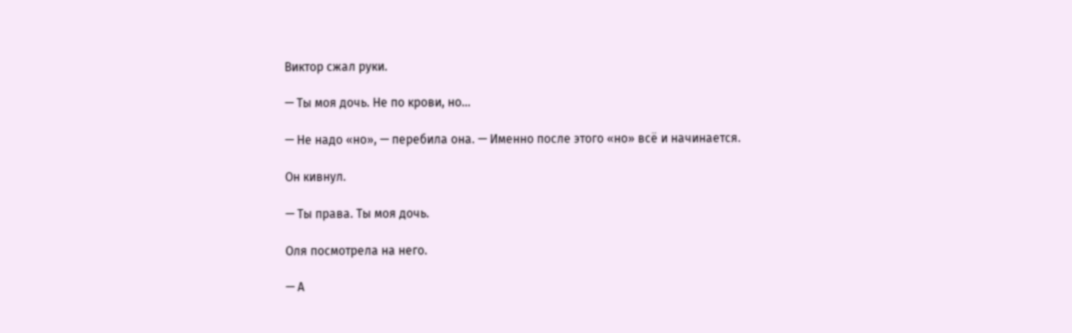Виктор сжал руки.

— Ты моя дочь. Не по крови, но…

— Не надо «но», — перебила она. — Именно после этого «но» всё и начинается.

Он кивнул.

— Ты права. Ты моя дочь.

Оля посмотрела на него.

— А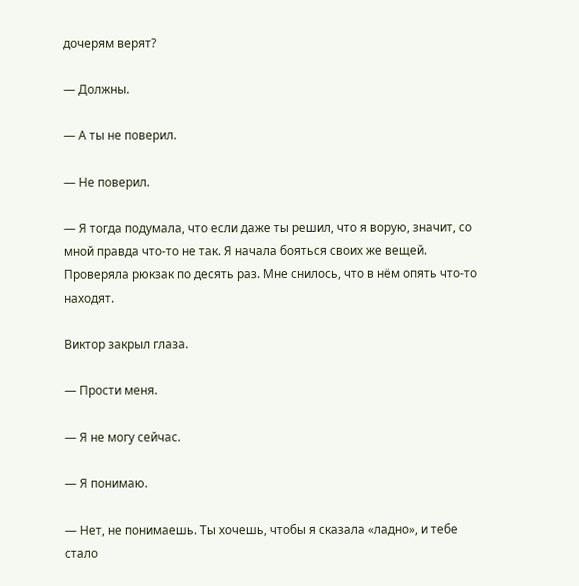дочерям верят?

— Должны.

— А ты не поверил.

— Не поверил.

— Я тогда подумала, что если даже ты решил, что я ворую, значит, со мной правда что-то не так. Я начала бояться своих же вещей. Проверяла рюкзак по десять раз. Мне снилось, что в нём опять что-то находят.

Виктор закрыл глаза.

— Прости меня.

— Я не могу сейчас.

— Я понимаю.

— Нет, не понимаешь. Ты хочешь, чтобы я сказала «ладно», и тебе стало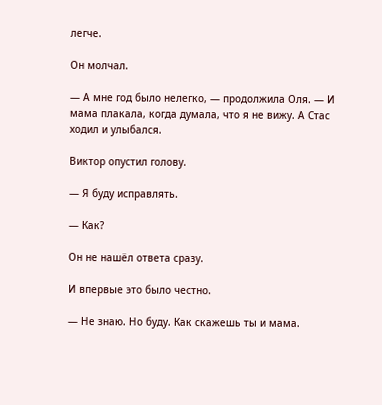легче.

Он молчал.

— А мне год было нелегко, — продолжила Оля. — И мама плакала, когда думала, что я не вижу. А Стас ходил и улыбался.

Виктор опустил голову.

— Я буду исправлять.

— Как?

Он не нашёл ответа сразу.

И впервые это было честно.

— Не знаю. Но буду. Как скажешь ты и мама.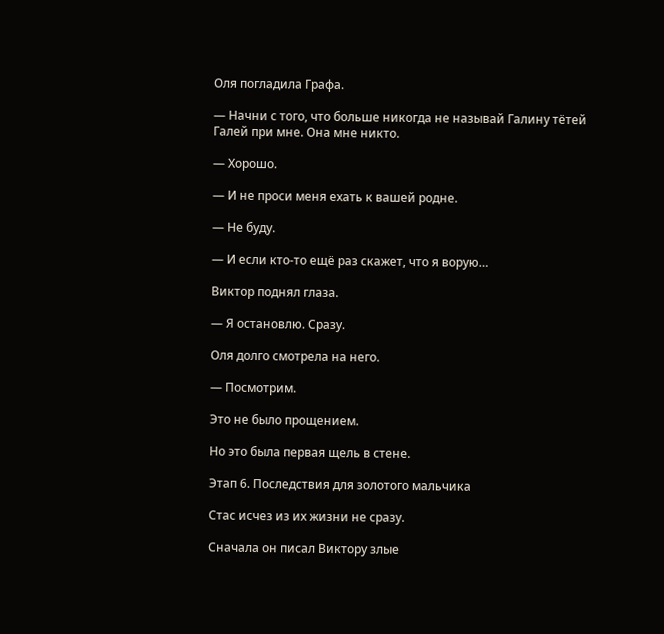Оля погладила Графа.

— Начни с того, что больше никогда не называй Галину тётей Галей при мне. Она мне никто.

— Хорошо.

— И не проси меня ехать к вашей родне.

— Не буду.

— И если кто-то ещё раз скажет, что я ворую…

Виктор поднял глаза.

— Я остановлю. Сразу.

Оля долго смотрела на него.

— Посмотрим.

Это не было прощением.

Но это была первая щель в стене.

Этап 6. Последствия для золотого мальчика

Стас исчез из их жизни не сразу.

Сначала он писал Виктору злые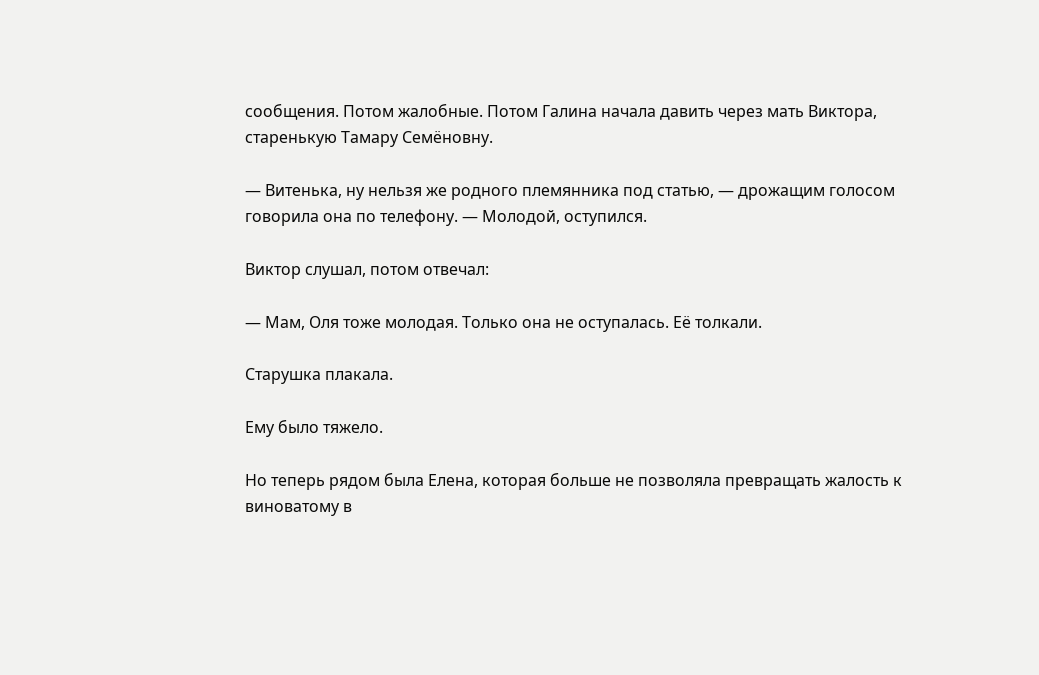сообщения. Потом жалобные. Потом Галина начала давить через мать Виктора, старенькую Тамару Семёновну.

— Витенька, ну нельзя же родного племянника под статью, — дрожащим голосом говорила она по телефону. — Молодой, оступился.

Виктор слушал, потом отвечал:

— Мам, Оля тоже молодая. Только она не оступалась. Её толкали.

Старушка плакала.

Ему было тяжело.

Но теперь рядом была Елена, которая больше не позволяла превращать жалость к виноватому в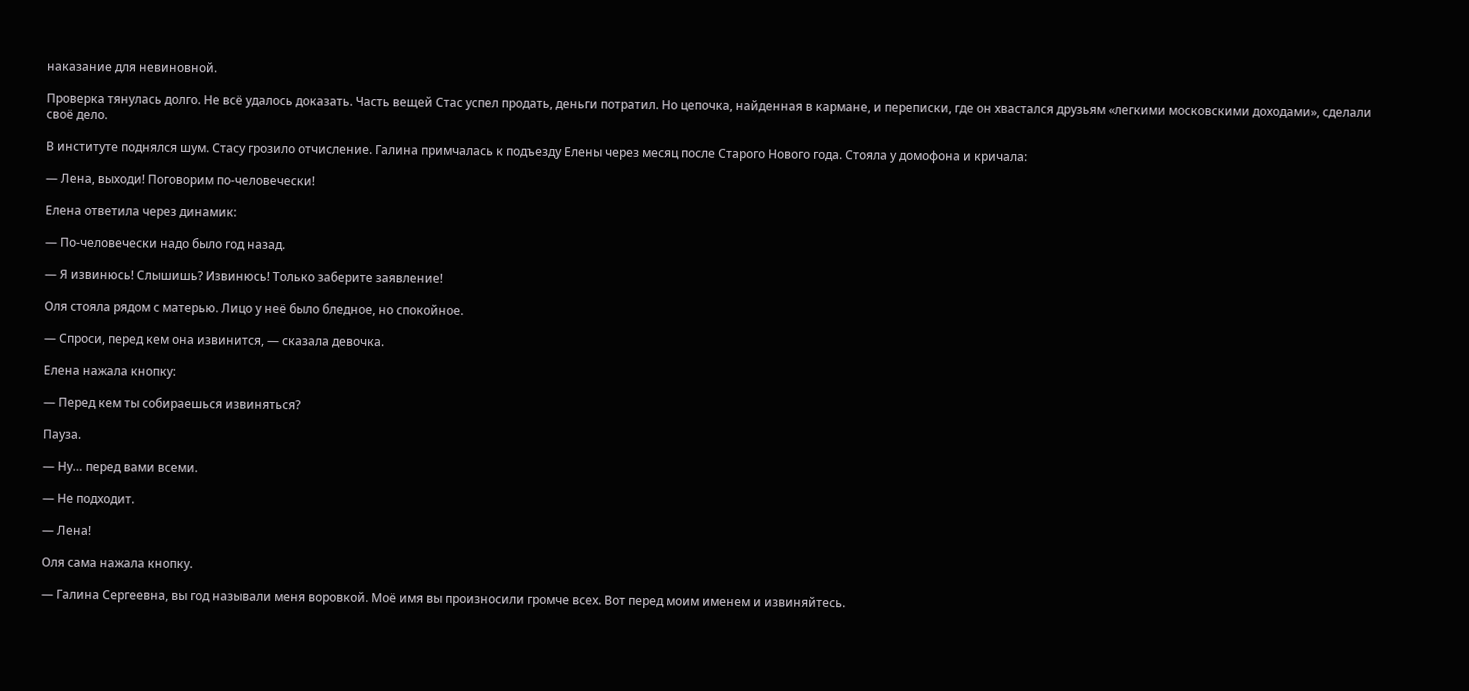наказание для невиновной.

Проверка тянулась долго. Не всё удалось доказать. Часть вещей Стас успел продать, деньги потратил. Но цепочка, найденная в кармане, и переписки, где он хвастался друзьям «легкими московскими доходами», сделали своё дело.

В институте поднялся шум. Стасу грозило отчисление. Галина примчалась к подъезду Елены через месяц после Старого Нового года. Стояла у домофона и кричала:

— Лена, выходи! Поговорим по-человечески!

Елена ответила через динамик:

— По-человечески надо было год назад.

— Я извинюсь! Слышишь? Извинюсь! Только заберите заявление!

Оля стояла рядом с матерью. Лицо у неё было бледное, но спокойное.

— Спроси, перед кем она извинится, — сказала девочка.

Елена нажала кнопку:

— Перед кем ты собираешься извиняться?

Пауза.

— Ну… перед вами всеми.

— Не подходит.

— Лена!

Оля сама нажала кнопку.

— Галина Сергеевна, вы год называли меня воровкой. Моё имя вы произносили громче всех. Вот перед моим именем и извиняйтесь.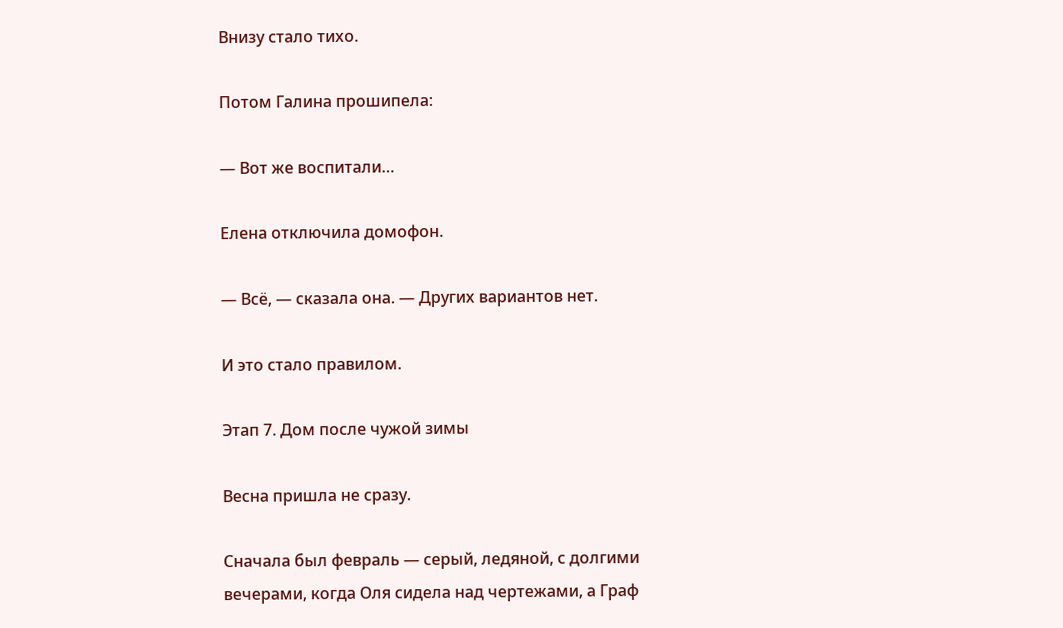Внизу стало тихо.

Потом Галина прошипела:

— Вот же воспитали…

Елена отключила домофон.

— Всё, — сказала она. — Других вариантов нет.

И это стало правилом.

Этап 7. Дом после чужой зимы

Весна пришла не сразу.

Сначала был февраль — серый, ледяной, с долгими вечерами, когда Оля сидела над чертежами, а Граф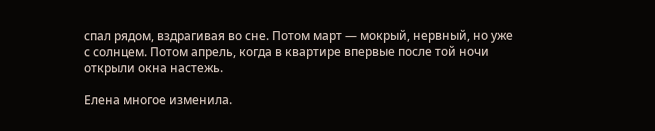спал рядом, вздрагивая во сне. Потом март — мокрый, нервный, но уже с солнцем. Потом апрель, когда в квартире впервые после той ночи открыли окна настежь.

Елена многое изменила.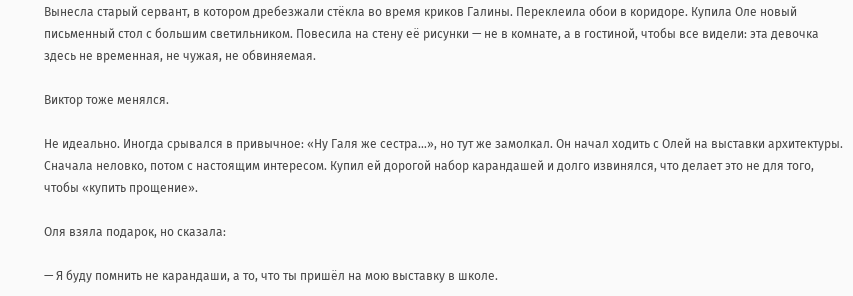Вынесла старый сервант, в котором дребезжали стёкла во время криков Галины. Переклеила обои в коридоре. Купила Оле новый письменный стол с большим светильником. Повесила на стену её рисунки — не в комнате, а в гостиной, чтобы все видели: эта девочка здесь не временная, не чужая, не обвиняемая.

Виктор тоже менялся.

Не идеально. Иногда срывался в привычное: «Ну Галя же сестра…», но тут же замолкал. Он начал ходить с Олей на выставки архитектуры. Сначала неловко, потом с настоящим интересом. Купил ей дорогой набор карандашей и долго извинялся, что делает это не для того, чтобы «купить прощение».

Оля взяла подарок, но сказала:

— Я буду помнить не карандаши, а то, что ты пришёл на мою выставку в школе.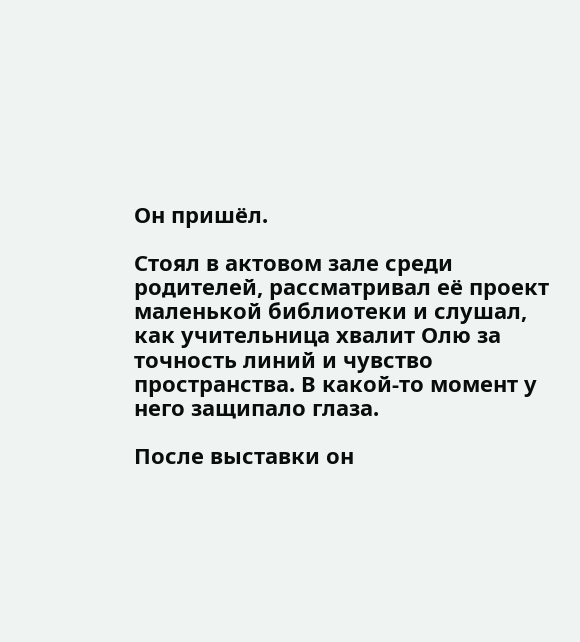Он пришёл.

Стоял в актовом зале среди родителей, рассматривал её проект маленькой библиотеки и слушал, как учительница хвалит Олю за точность линий и чувство пространства. В какой-то момент у него защипало глаза.

После выставки он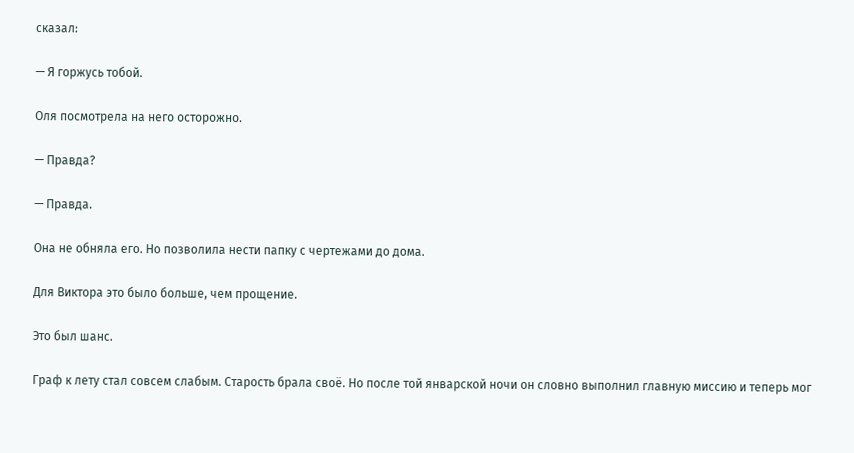сказал:

— Я горжусь тобой.

Оля посмотрела на него осторожно.

— Правда?

— Правда.

Она не обняла его. Но позволила нести папку с чертежами до дома.

Для Виктора это было больше, чем прощение.

Это был шанс.

Граф к лету стал совсем слабым. Старость брала своё. Но после той январской ночи он словно выполнил главную миссию и теперь мог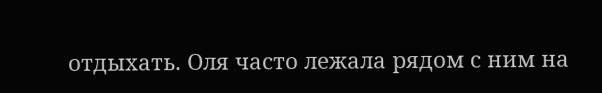отдыхать. Оля часто лежала рядом с ним на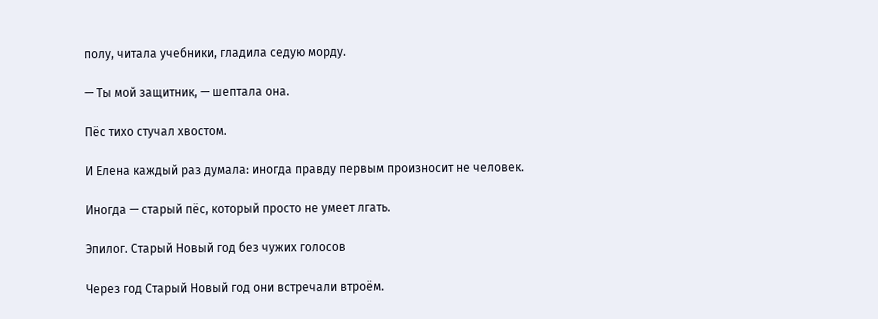полу, читала учебники, гладила седую морду.

— Ты мой защитник, — шептала она.

Пёс тихо стучал хвостом.

И Елена каждый раз думала: иногда правду первым произносит не человек.

Иногда — старый пёс, который просто не умеет лгать.

Эпилог. Старый Новый год без чужих голосов

Через год Старый Новый год они встречали втроём.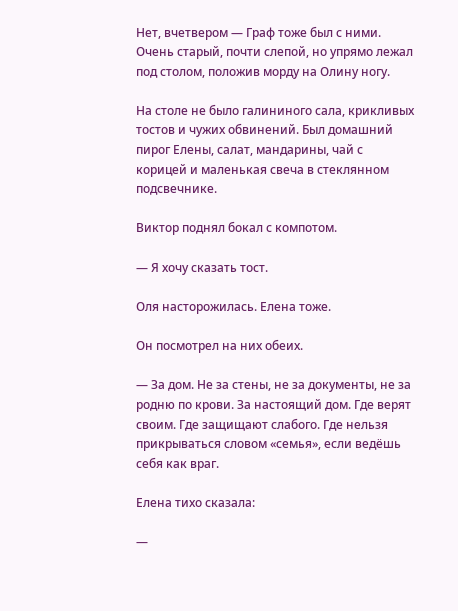Нет, вчетвером — Граф тоже был с ними. Очень старый, почти слепой, но упрямо лежал под столом, положив морду на Олину ногу.

На столе не было галининого сала, крикливых тостов и чужих обвинений. Был домашний пирог Елены, салат, мандарины, чай с корицей и маленькая свеча в стеклянном подсвечнике.

Виктор поднял бокал с компотом.

— Я хочу сказать тост.

Оля насторожилась. Елена тоже.

Он посмотрел на них обеих.

— За дом. Не за стены, не за документы, не за родню по крови. За настоящий дом. Где верят своим. Где защищают слабого. Где нельзя прикрываться словом «семья», если ведёшь себя как враг.

Елена тихо сказала:

—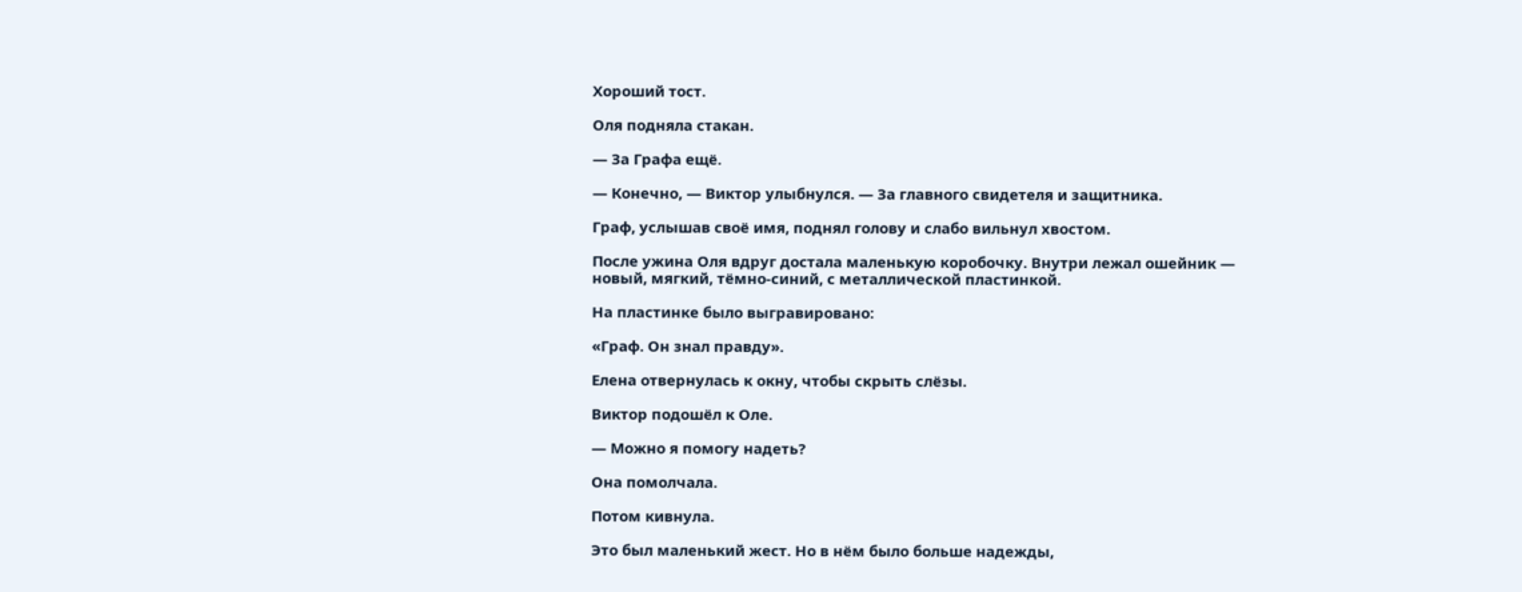Хороший тост.

Оля подняла стакан.

— За Графа ещё.

— Конечно, — Виктор улыбнулся. — За главного свидетеля и защитника.

Граф, услышав своё имя, поднял голову и слабо вильнул хвостом.

После ужина Оля вдруг достала маленькую коробочку. Внутри лежал ошейник — новый, мягкий, тёмно-синий, с металлической пластинкой.

На пластинке было выгравировано:

«Граф. Он знал правду».

Елена отвернулась к окну, чтобы скрыть слёзы.

Виктор подошёл к Оле.

— Можно я помогу надеть?

Она помолчала.

Потом кивнула.

Это был маленький жест. Но в нём было больше надежды,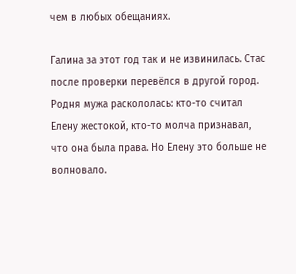чем в любых обещаниях.

Галина за этот год так и не извинилась. Стас после проверки перевёлся в другой город. Родня мужа раскололась: кто-то считал Елену жестокой, кто-то молча признавал, что она была права. Но Елену это больше не волновало.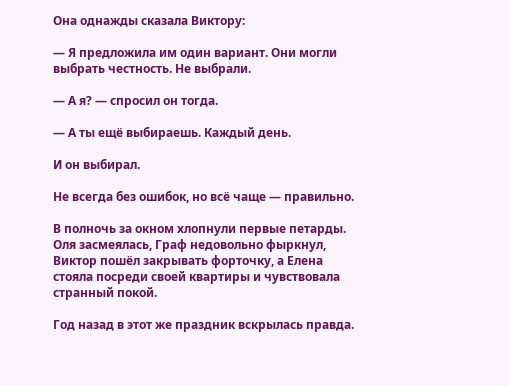Она однажды сказала Виктору:

— Я предложила им один вариант. Они могли выбрать честность. Не выбрали.

— А я? — спросил он тогда.

— А ты ещё выбираешь. Каждый день.

И он выбирал.

Не всегда без ошибок, но всё чаще — правильно.

В полночь за окном хлопнули первые петарды. Оля засмеялась, Граф недовольно фыркнул, Виктор пошёл закрывать форточку, а Елена стояла посреди своей квартиры и чувствовала странный покой.

Год назад в этот же праздник вскрылась правда.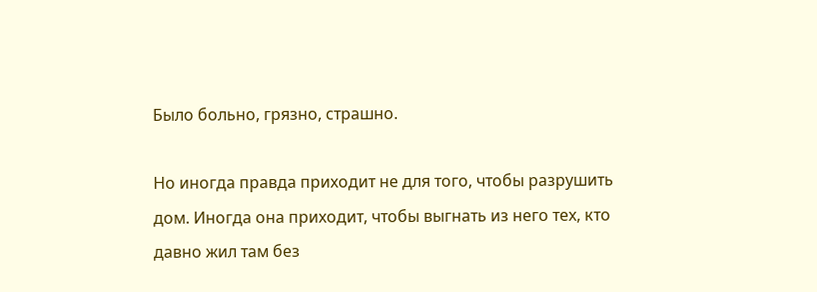Было больно, грязно, страшно.

Но иногда правда приходит не для того, чтобы разрушить дом. Иногда она приходит, чтобы выгнать из него тех, кто давно жил там без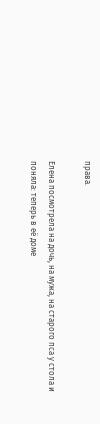права.

Елена посмотрела на дочь, на мужа, на старого пса у стола и поняла: теперь в её доме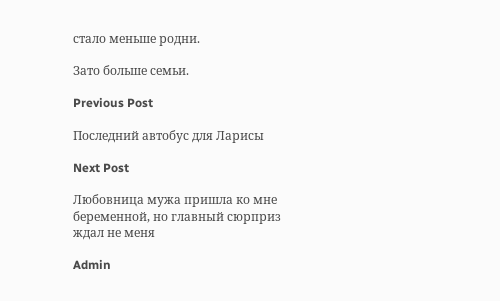стало меньше родни.

Зато больше семьи.

Previous Post

Последний автобус для Ларисы

Next Post

Любовница мужа пришла ко мне беременной, но главный сюрприз ждал не меня

Admin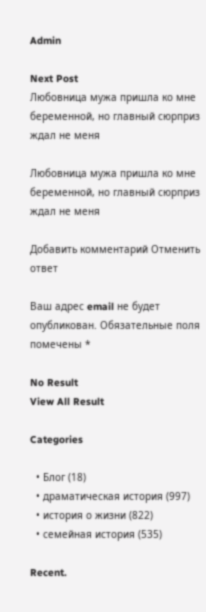Admin

Next Post
Любовница мужа пришла ко мне беременной, но главный сюрприз ждал не меня

Любовница мужа пришла ко мне беременной, но главный сюрприз ждал не меня

Добавить комментарий Отменить ответ

Ваш адрес email не будет опубликован. Обязательные поля помечены *

No Result
View All Result

Categories

  • Блог (18)
  • драматическая история (997)
  • история о жизни (822)
  • семейная история (535)

Recent.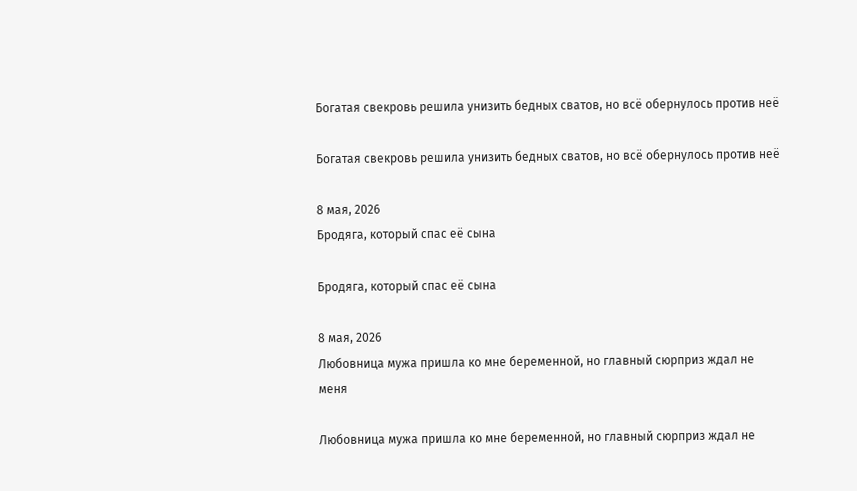Богатая свекровь решила унизить бедных сватов, но всё обернулось против неё

Богатая свекровь решила унизить бедных сватов, но всё обернулось против неё

8 мая, 2026
Бродяга, который спас её сына

Бродяга, который спас её сына

8 мая, 2026
Любовница мужа пришла ко мне беременной, но главный сюрприз ждал не меня

Любовница мужа пришла ко мне беременной, но главный сюрприз ждал не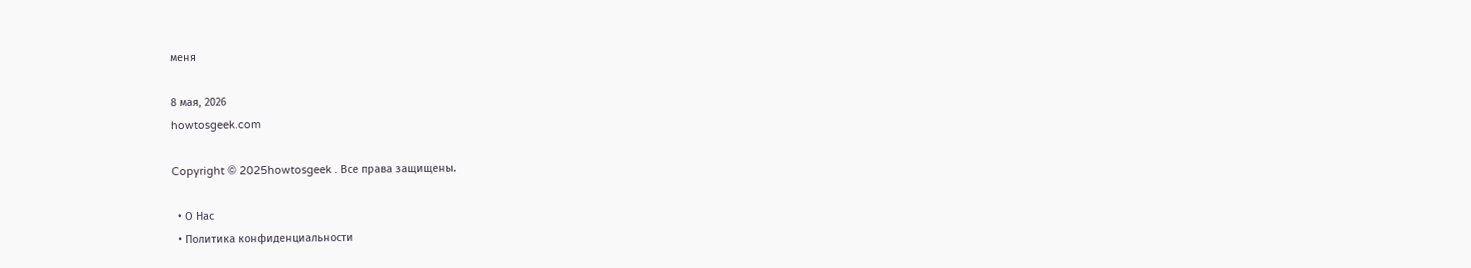меня

8 мая, 2026
howtosgeek.com

Copyright © 2025howtosgeek . Все права защищены.

  • О Нас
  • Политика конфиденциальности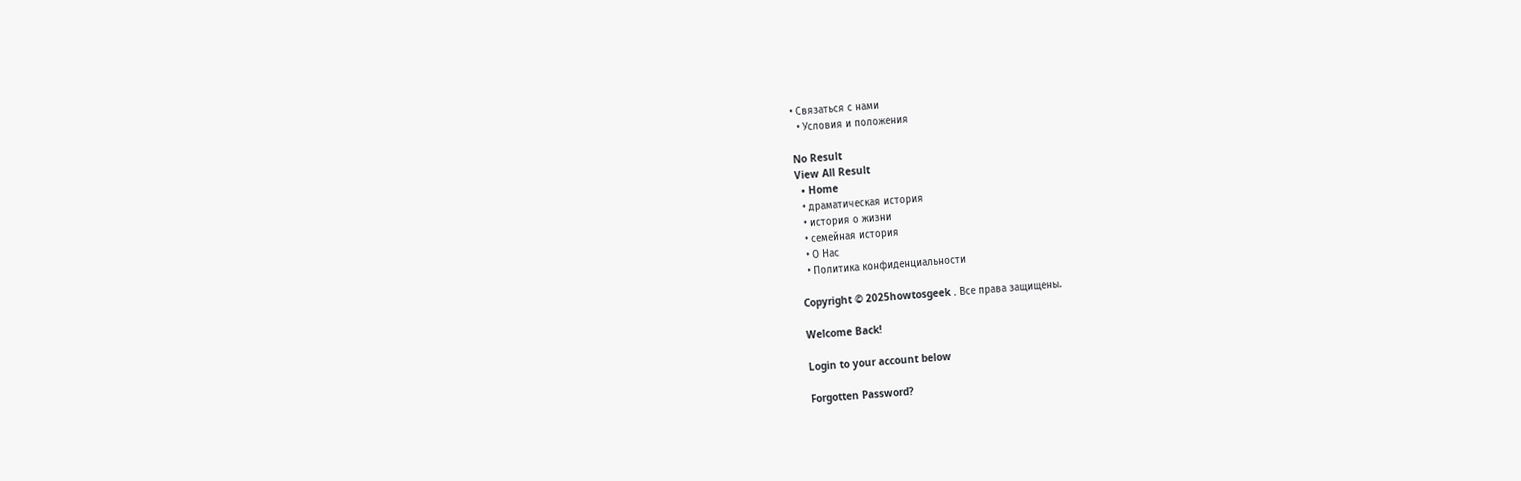• Связаться с нами
  • Условия и положения

No Result
View All Result
  • Home
  • драматическая история
  • история о жизни
  • семейная история
  • О Нас
  • Политика конфиденциальности

Copyright © 2025howtosgeek . Все права защищены.

Welcome Back!

Login to your account below

Forgotten Password?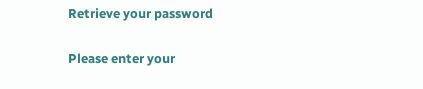Retrieve your password

Please enter your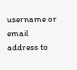username or email address to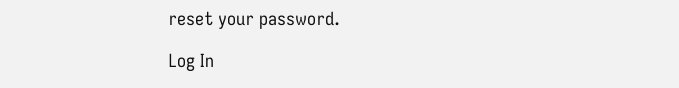reset your password.

Log In